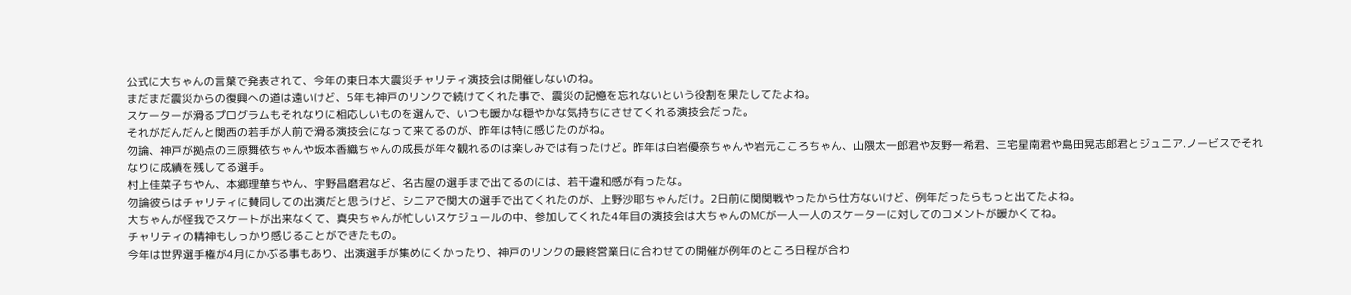公式に大ちゃんの言葉で発表されて、今年の東日本大震災チャリティ演技会は開催しないのね。
まだまだ震災からの復興への道は遠いけど、5年も神戸のリンクで続けてくれた事で、震災の記憶を忘れないという役割を果たしてたよね。
スケーターが滑るプログラムもそれなりに相応しいものを選んで、いつも暖かな穏やかな気持ちにさせてくれる演技会だった。
それがだんだんと関西の若手が人前で滑る演技会になって来てるのが、昨年は特に感じたのがね。
勿論、神戸が拠点の三原舞依ちゃんや坂本香織ちゃんの成長が年々観れるのは楽しみでは有ったけど。昨年は白岩優奈ちゃんや岩元こころちゃん、山隈太一郎君や友野一希君、三宅星南君や島田晃志郎君とジュニア.ノービスでそれなりに成績を残してる選手。
村上佳菜子ちやん、本郷理華ちやん、宇野昌磨君など、名古屋の選手まで出てるのには、若干違和感が有ったな。
勿論彼らはチャリティに賛同しての出演だと思うけど、シニアで関大の選手で出てくれたのが、上野沙耶ちゃんだけ。2日前に関関戦やったから仕方ないけど、例年だったらもっと出てたよね。
大ちゃんが怪我でスケートが出来なくて、真央ちゃんが忙しいスケジュールの中、参加してくれた4年目の演技会は大ちゃんのMCが一人一人のスケーターに対してのコメントが暖かくてね。
チャリティの精神もしっかり感じることができたもの。
今年は世界選手権が4月にかぶる事もあり、出演選手が集めにくかったり、神戸のリンクの最終営業日に合わせての開催が例年のところ日程が合わ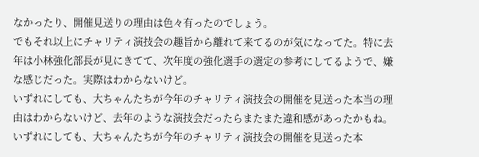なかったり、開催見送りの理由は色々有ったのでしょう。
でもそれ以上にチャリティ演技会の趣旨から離れて来てるのが気になってた。特に去年は小林強化部長が見にきてて、次年度の強化選手の選定の参考にしてるようで、嫌な感じだった。実際はわからないけど。
いずれにしても、大ちゃんたちが今年のチャリティ演技会の開催を見送った本当の理由はわからないけど、去年のような演技会だったらまたまた違和感があったかもね。
いずれにしても、大ちゃんたちが今年のチャリティ演技会の開催を見送った本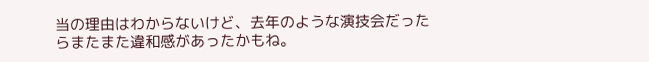当の理由はわからないけど、去年のような演技会だったらまたまた違和感があったかもね。